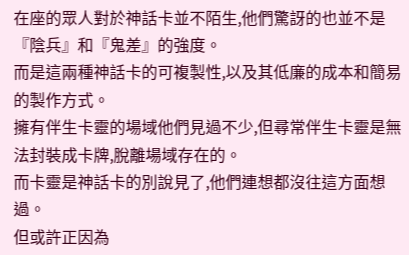在座的眾人對於神話卡並不陌生,他們驚訝的也並不是『陰兵』和『鬼差』的強度。
而是這兩種神話卡的可複製性,以及其低廉的成本和簡易的製作方式。
擁有伴生卡靈的場域他們見過不少,但尋常伴生卡靈是無法封裝成卡牌,脫離場域存在的。
而卡靈是神話卡的別說見了,他們連想都沒往這方面想過。
但或許正因為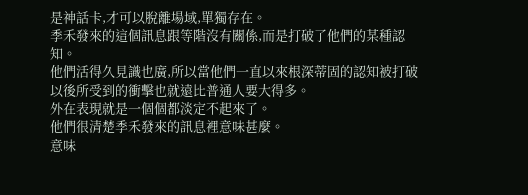是神話卡,才可以脫離場域,單獨存在。
季禾發來的這個訊息跟等階沒有關係,而是打破了他們的某種認知。
他們活得久見識也廣,所以當他們一直以來根深蒂固的認知被打破以後所受到的衝擊也就遠比普通人要大得多。
外在表現就是一個個都淡定不起來了。
他們很清楚季禾發來的訊息裡意味甚麼。
意味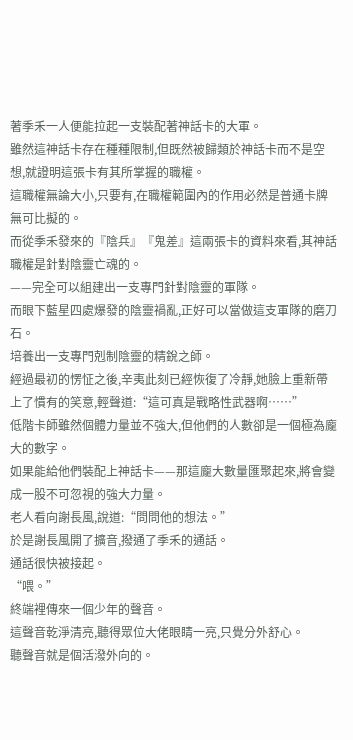著季禾一人便能拉起一支裝配著神話卡的大軍。
雖然這神話卡存在種種限制,但既然被歸類於神話卡而不是空想,就證明這張卡有其所掌握的職權。
這職權無論大小,只要有,在職權範圍內的作用必然是普通卡牌無可比擬的。
而從季禾發來的『陰兵』『鬼差』這兩張卡的資料來看,其神話職權是針對陰靈亡魂的。
——完全可以組建出一支專門針對陰靈的軍隊。
而眼下藍星四處爆發的陰靈禍亂,正好可以當做這支軍隊的磨刀石。
培養出一支專門剋制陰靈的精銳之師。
經過最初的愣怔之後,辛夷此刻已經恢復了冷靜,她臉上重新帶上了慣有的笑意,輕聲道:“這可真是戰略性武器啊……”
低階卡師雖然個體力量並不強大,但他們的人數卻是一個極為龐大的數字。
如果能給他們裝配上神話卡——那這龐大數量匯聚起來,將會變成一股不可忽視的強大力量。
老人看向謝長風,說道:“問問他的想法。”
於是謝長風開了擴音,撥通了季禾的通話。
通話很快被接起。
“喂。”
終端裡傳來一個少年的聲音。
這聲音乾淨清亮,聽得眾位大佬眼睛一亮,只覺分外舒心。
聽聲音就是個活潑外向的。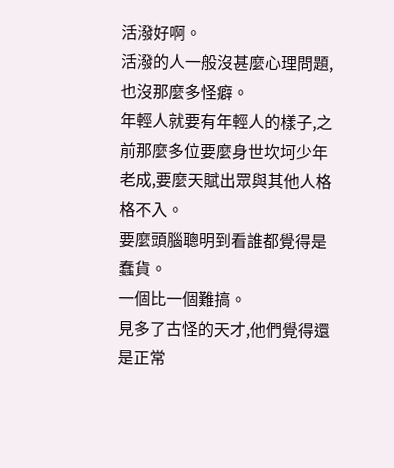活潑好啊。
活潑的人一般沒甚麼心理問題,也沒那麼多怪癖。
年輕人就要有年輕人的樣子,之前那麼多位要麼身世坎坷少年老成,要麼天賦出眾與其他人格格不入。
要麼頭腦聰明到看誰都覺得是蠢貨。
一個比一個難搞。
見多了古怪的天才,他們覺得還是正常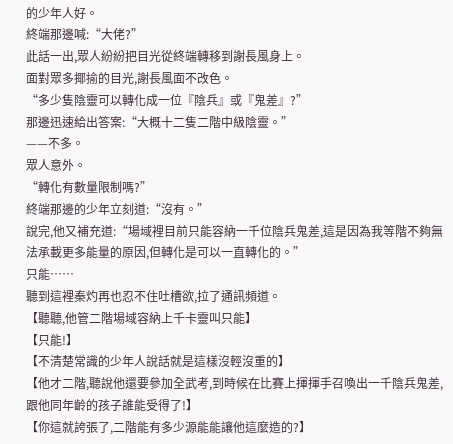的少年人好。
終端那邊喊:“大佬?”
此話一出,眾人紛紛把目光從終端轉移到謝長風身上。
面對眾多揶揄的目光,謝長風面不改色。
“多少隻陰靈可以轉化成一位『陰兵』或『鬼差』?”
那邊迅速給出答案:“大概十二隻二階中級陰靈。”
——不多。
眾人意外。
“轉化有數量限制嗎?”
終端那邊的少年立刻道:“沒有。”
說完,他又補充道:“場域裡目前只能容納一千位陰兵鬼差,這是因為我等階不夠無法承載更多能量的原因,但轉化是可以一直轉化的。”
只能……
聽到這裡秦灼再也忍不住吐槽欲,拉了通訊頻道。
【聽聽,他管二階場域容納上千卡靈叫只能】
【只能!】
【不清楚常識的少年人說話就是這樣沒輕沒重的】
【他才二階,聽說他還要參加全武考,到時候在比賽上揮揮手召喚出一千陰兵鬼差,跟他同年齡的孩子誰能受得了!】
【你這就誇張了,二階能有多少源能能讓他這麼造的?】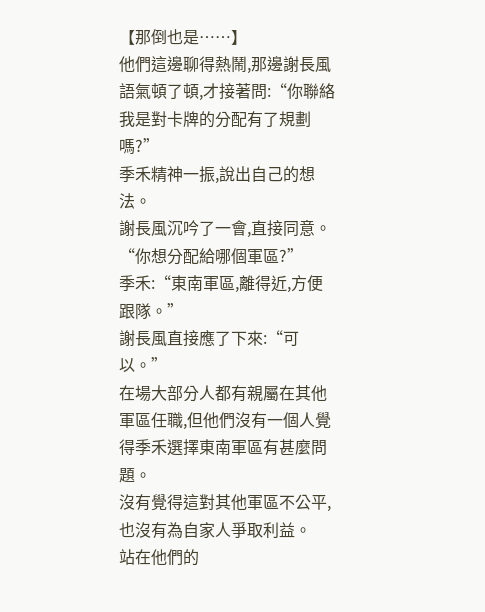【那倒也是……】
他們這邊聊得熱鬧,那邊謝長風語氣頓了頓,才接著問:“你聯絡我是對卡牌的分配有了規劃嗎?”
季禾精神一振,說出自己的想法。
謝長風沉吟了一會,直接同意。
“你想分配給哪個軍區?”
季禾:“東南軍區,離得近,方便跟隊。”
謝長風直接應了下來:“可以。”
在場大部分人都有親屬在其他軍區任職,但他們沒有一個人覺得季禾選擇東南軍區有甚麼問題。
沒有覺得這對其他軍區不公平,也沒有為自家人爭取利益。
站在他們的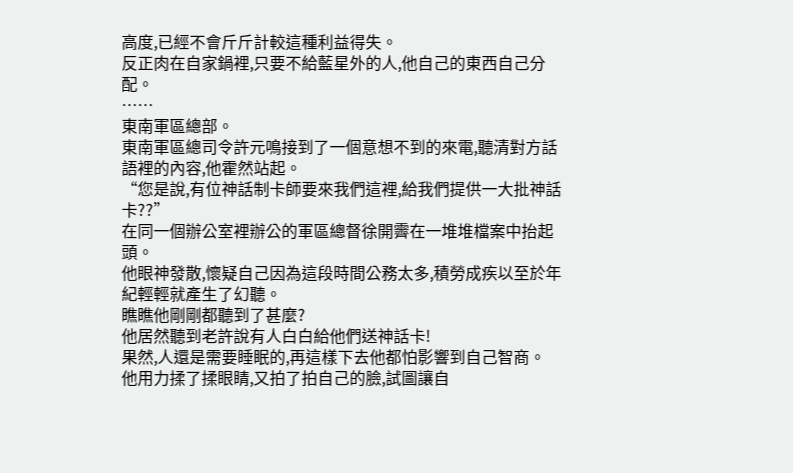高度,已經不會斤斤計較這種利益得失。
反正肉在自家鍋裡,只要不給藍星外的人,他自己的東西自己分配。
……
東南軍區總部。
東南軍區總司令許元鳴接到了一個意想不到的來電,聽清對方話語裡的內容,他霍然站起。
“您是說,有位神話制卡師要來我們這裡,給我們提供一大批神話卡??”
在同一個辦公室裡辦公的軍區總督徐開霽在一堆堆檔案中抬起頭。
他眼神發散,懷疑自己因為這段時間公務太多,積勞成疾以至於年紀輕輕就產生了幻聽。
瞧瞧他剛剛都聽到了甚麼?
他居然聽到老許說有人白白給他們送神話卡!
果然,人還是需要睡眠的,再這樣下去他都怕影響到自己智商。
他用力揉了揉眼睛,又拍了拍自己的臉,試圖讓自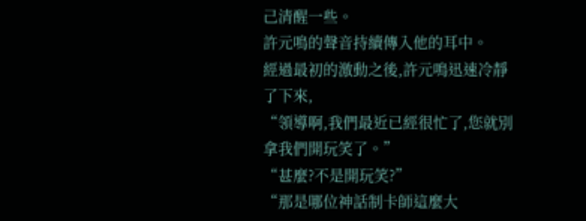己清醒一些。
許元鳴的聲音持續傳入他的耳中。
經過最初的激動之後,許元鳴迅速冷靜了下來,
“領導啊,我們最近已經很忙了,您就別拿我們開玩笑了。”
“甚麼?不是開玩笑?”
“那是哪位神話制卡師這麼大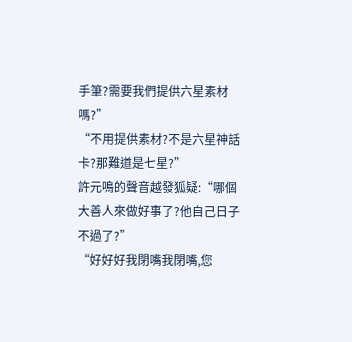手筆?需要我們提供六星素材嗎?”
“不用提供素材?不是六星神話卡?那難道是七星?”
許元鳴的聲音越發狐疑:“哪個大善人來做好事了?他自己日子不過了?”
“好好好我閉嘴我閉嘴,您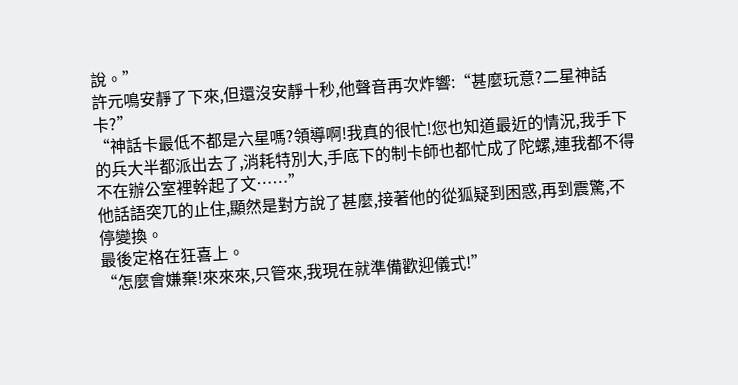說。”
許元鳴安靜了下來,但還沒安靜十秒,他聲音再次炸響:“甚麼玩意?二星神話卡?”
“神話卡最低不都是六星嗎?領導啊!我真的很忙!您也知道最近的情況,我手下的兵大半都派出去了,消耗特別大,手底下的制卡師也都忙成了陀螺,連我都不得不在辦公室裡幹起了文……”
他話語突兀的止住,顯然是對方說了甚麼,接著他的從狐疑到困惑,再到震驚,不停變換。
最後定格在狂喜上。
“怎麼會嫌棄!來來來,只管來,我現在就準備歡迎儀式!”